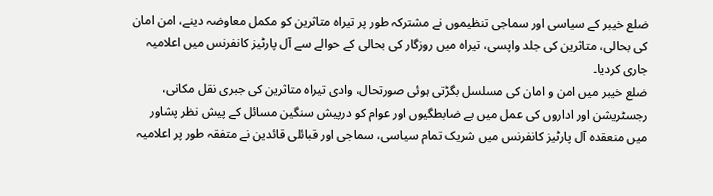ضلع خیبر کے سیاسی اور سماجی تنظیموں نے مشترکہ طور پر تیراہ متاثرین کو مکمل معاوضہ دینے، امن امان کی بحالی، متاثرین کی جلد واپسی، تیراہ میں روزگار کی بحالی کے حوالے سے آل پارٹیز کانفرنس میں اعلامیہ جاری کردیا۔
ضلع خیبر میں امن و امان کی مسلسل بگڑتی ہوئی صورتحال، وادی تیراہ متاثرین کی جبری نقل مکانی، رجسٹریشن اور اداروں کی عمل میں بے ضابطگیوں اور عوام کو درپیش سنگین مسائل کے پیش نظر پشاور میں منعقدہ آل پارٹیز کانفرنس میں شریک تمام سیاسی، سماجی اور قبائلی قائدین نے متفقہ طور پر اعلامیہ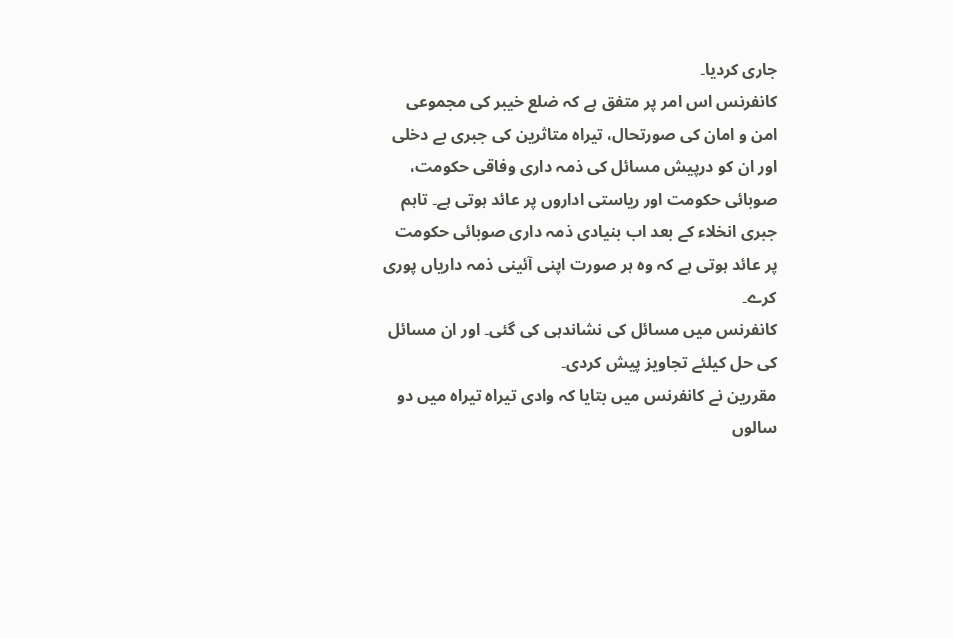جاری کردیا۔
کانفرنس اس امر پر متفق ہے کہ ضلع خیبر کی مجموعی امن و امان کی صورتحال، تیراہ متاثرین کی جبری بے دخلی اور ان کو درپیش مسائل کی ذمہ داری وفاقی حکومت، صوبائی حکومت اور ریاستی اداروں پر عائد ہوتی ہے۔ تاہم جبری انخلاء کے بعد اب بنیادی ذمہ داری صوبائی حکومت پر عائد ہوتی ہے کہ وہ ہر صورت اپنی آئینی ذمہ داریاں پوری کرے۔
کانفرنس میں مسائل کی نشاندہی کی گئی۔ اور ان مسائل کی حل کیلئے تجاویز پیش کردی۔
مقررین نے کانفرنس میں بتایا کہ وادی تیراہ تیراہ میں دو سالوں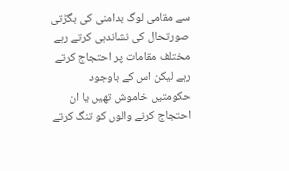سے مقامی لوگ بدامنی کی بگڑتی صورتحال کی نشاندہی کرتے رہے مختلف مقامات پر احتجاج کرتے رہے لیکن اس کے باوجود حکومتیں خاموش تھیں یا ان احتجاج کرنے والوں کو تنگ کرتے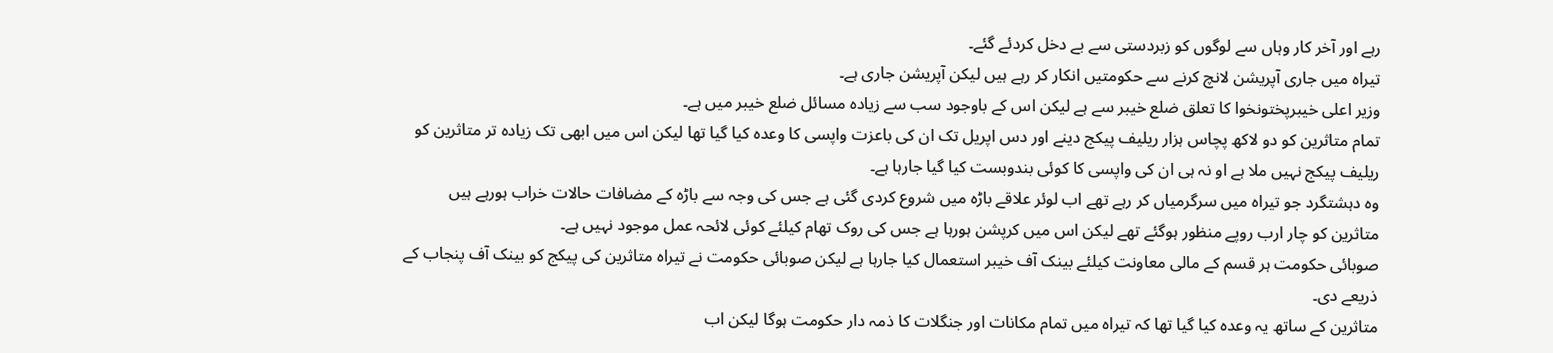رہے اور آخر کار وہاں سے لوگوں کو زبردستی سے بے دخل کردئے گئے۔
تیراہ میں جاری آپریشن لانچ کرنے سے حکومتیں انکار کر رہے ہیں لیکن آپریشن جاری ہے۔
وزیر اعلی خیبرپختونخوا کا تعلق ضلع خیبر سے ہے لیکن اس کے باوجود سب سے زیادہ مسائل ضلع خیبر میں ہے۔
تمام متاثرین کو دو لاکھ پچاس ہزار ریلیف پیکج دینے اور دس اپریل تک ان کی باعزت واپسی کا وعدہ کیا گیا تھا لیکن اس میں ابھی تک زیادہ تر متاثرین کو ریلیف پیکج نہیں ملا ہے او نہ ہی ان کی واپسی کا کوئی بندوبست کیا گیا جارہا ہے۔
وہ دہشتگرد جو تیراہ میں سرگرمیاں کر رہے تھے اب لوئر علاقے باڑہ میں شروع کردی گئی ہے جس کی وجہ سے باڑہ کے مضافات حالات خراب ہورہے ہیں
متاثرین کو چار ارب روپے منظور ہوگئے تھے لیکن اس میں کرپشن ہورہا ہے جس کی روک تھام کیلئے کوئی لائحہ عمل موجود نہیں ہے۔
صوبائی حکومت ہر قسم کے مالی معاونت کیلئے بینک آف خیبر استعمال کیا جارہا ہے لیکن صوبائی حکومت نے تیراہ متاثرین کی پیکج کو بینک آف پنجاب کے ذریعے دی۔
متاثرین کے ساتھ یہ وعدہ کیا گیا تھا کہ تیراہ میں تمام مکانات اور جنگلات کا ذمہ دار حکومت ہوگا لیکن اب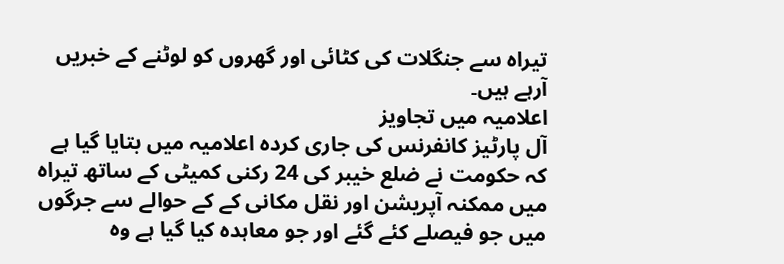تیراہ سے جنگلات کی کٹائی اور گھروں کو لوٹنے کے خبریں آرہے ہیں۔
اعلامیہ میں تجاویز
آل پارٹیز کانفرنس کی جاری کردہ اعلامیہ میں بتایا گیا ہے کہ حکومت نے ضلع خیبر کی 24 رکنی کمیٹی کے ساتھ تیراہ میں ممکنہ آپریشن اور نقل مکانی کے کے حوالے سے جرگوں میں جو فیصلے کئے گئے اور جو معاہدہ کیا گیا ہے وہ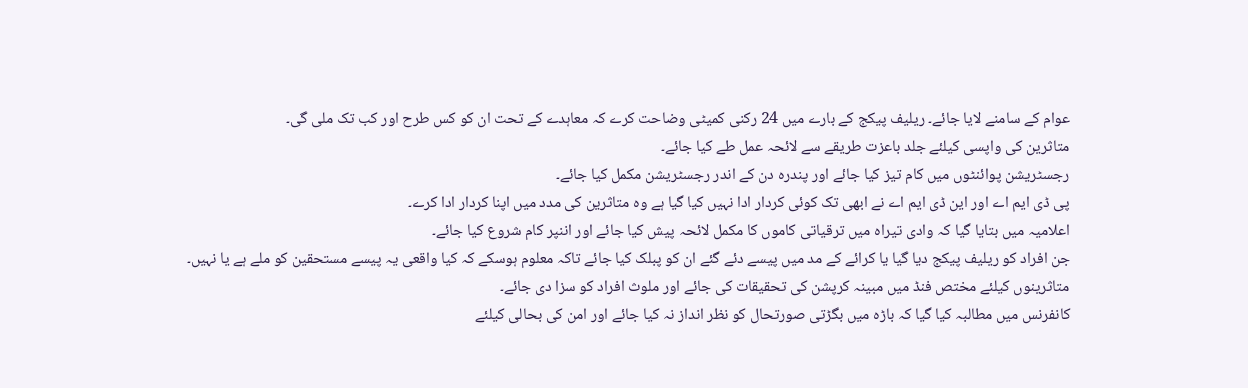عوام کے سامنے لایا جائے۔ ریلیف پیکج کے بارے میں 24 رکنی کمیٹی وضاحت کرے کہ معاہدے کے تحت ان کو کس طرح اور کب تک ملی گی۔
متاثرین کی واپسی کیلئے جلد باعزت طریقے سے لائحہ عمل طے کیا جائے۔
رجسٹریشن پوائنٹوں میں کام تیز کیا جائے اور پندرہ دن کے اندر رجسٹریشن مکمل کیا جائے۔
پی ڈی ایم اے اور این ڈی ایم اے نے ابھی تک کوئی کردار ادا نہیں کیا گیا ہے وہ متاثرین کی مدد میں اپنا کردار ادا کرے۔
اعلامیہ میں بتایا گیا کہ وادی تیراہ میں ترقیاتی کاموں کا مکمل لائحہ پیش کیا جائے اور اننپر کام شروع کیا جائے۔
جن افراد کو ریلیف پیکج دیا گیا یا کرائے کے مد میں پیسے دئے گئے ان کو پبلک کیا جائے تاکہ معلوم ہوسکے کہ کیا واقعی یہ پیسے مستحقین کو ملے ہے یا نہیں۔
متاثرینوں کیلئے مختص فنڈ میں مبینہ کرپشن کی تحقیقات کی جائے اور ملوث افراد کو سزا دی جائے۔
کانفرنس میں مطالبہ کیا گیا کہ باڑہ میں بگڑتی صورتحال کو نظر انداز نہ کیا جائے اور امن کی بحالی کیلئے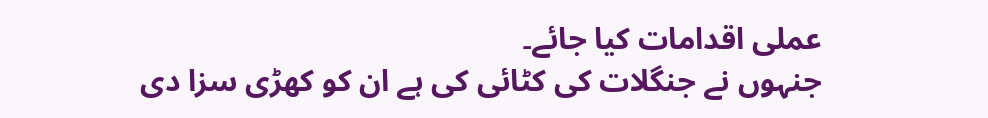عملی اقدامات کیا جائے۔
جنہوں نے جنگلات کی کٹائی کی ہے ان کو کھڑی سزا دی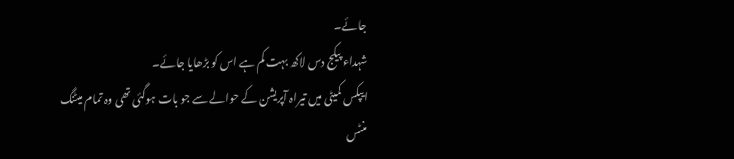جائے۔
شہداء پیکج دس لاکھ بہت کم ہے اس کو بڑھایا جائے۔
ایپکس کمیٹی میں تیراہ آپریشن کے حوالے سے جو بات ہوگئی تھی وہ تمام میٹنگ منٹس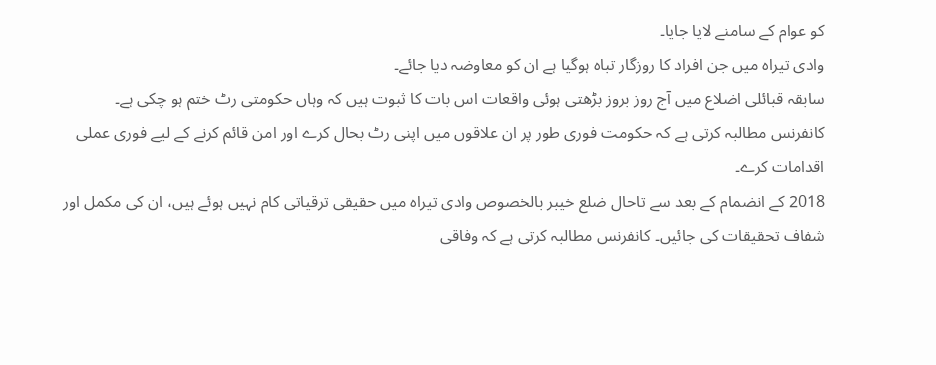کو عوام کے سامنے لایا جایا۔
وادی تیراہ میں جن افراد کا روزگار تباہ ہوگیا ہے ان کو معاوضہ دیا جائے۔
سابقہ قبائلی اضلاع میں آج روز بروز بڑھتی ہوئی واقعات اس بات کا ثبوت ہیں کہ وہاں حکومتی رٹ ختم ہو چکی ہے۔ کانفرنس مطالبہ کرتی ہے کہ حکومت فوری طور پر ان علاقوں میں اپنی رٹ بحال کرے اور امن قائم کرنے کے لیے فوری عملی اقدامات کرے۔
2018 کے انضمام کے بعد سے تاحال ضلع خیبر بالخصوص وادی تیراہ میں حقیقی ترقیاتی کام نہیں ہوئے ہیں، ان کی مکمل اور شفاف تحقیقات کی جائیں۔ کانفرنس مطالبہ کرتی ہے کہ وفاقی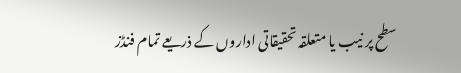سطح پر نیب یا متعلقہ تحقیقاتی اداروں کے ذریعے تمام فنڈز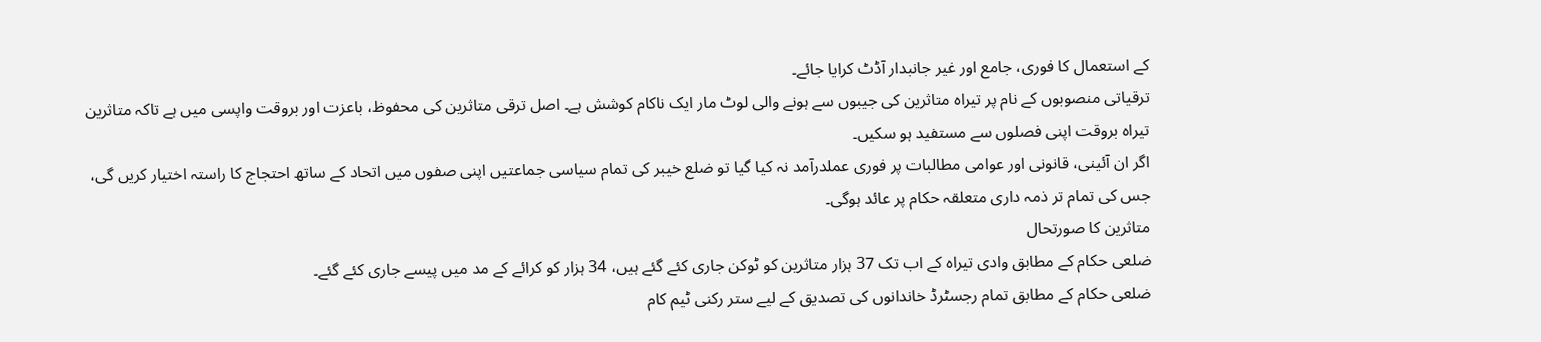کے استعمال کا فوری، جامع اور غیر جانبدار آڈٹ کرایا جائے۔
ترقیاتی منصوبوں کے نام پر تیراہ متاثرین کی جیبوں سے ہونے والی لوٹ مار ایک ناکام کوشش ہے۔ اصل ترقی متاثرین کی محفوظ، باعزت اور بروقت واپسی میں ہے تاکہ متاثرین تیراہ بروقت اپنی فصلوں سے مستفید ہو سکیں۔
اگر ان آئینی، قانونی اور عوامی مطالبات پر فوری عملدرآمد نہ کیا گیا تو ضلع خیبر کی تمام سیاسی جماعتیں اپنی صفوں میں اتحاد کے ساتھ احتجاج کا راستہ اختیار کریں گی، جس کی تمام تر ذمہ داری متعلقہ حکام پر عائد ہوگی۔
متاثرین کا صورتحال
ضلعی حکام کے مطابق وادی تیراہ کے اب تک 37 ہزار متاثرین کو ٹوکن جاری کئے گئے ہیں، 34 ہزار کو کرائے کے مد میں پیسے جاری کئے گئے۔
ضلعی حکام کے مطابق تمام رجسٹرڈ خاندانوں کی تصدیق کے لیے ستر رکنی ٹیم کام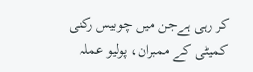کر رہی ہےجن میں چوبیس رکنی کمیٹی کے ممبران، پولیو عملہ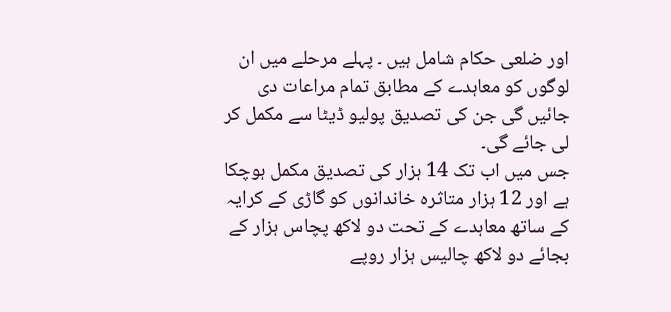اور ضلعی حکام شامل ہیں ۔ پہلے مرحلے میں ان لوگوں کو معاہدے کے مطابق تمام مراعات دی جائیں گی جن کی تصدیق پولیو ڈیٹا سے مکمل کر لی جائے گی۔
جس میں اب تک 14 ہزار کی تصدیق مکمل ہوچکا ہے اور 12 ہزار متاثرہ خاندانوں کو گاڑی کے کرایہ کے ساتھ معاہدے کے تحت دو لاکھ پچاس ہزار کے بجائے دو لاکھ چالیس ہزار روپے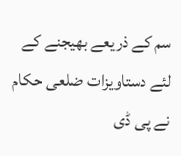سم کے ذریعے بھیجنے کے لئے دستاویزات ضلعی حکام نے پی ڈی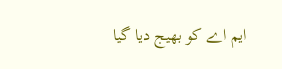ایم اے کو بھیج دیا گیا